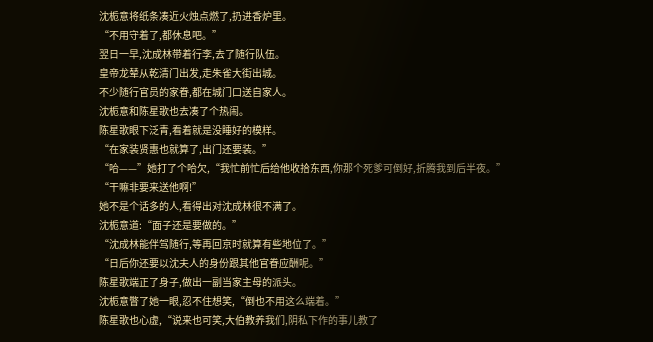沈栀意将纸条凑近火烛点燃了,扔进香炉里。
“不用守着了,都休息吧。”
翌日一早,沈成林带着行李,去了随行队伍。
皇帝龙辇从乾清门出发,走朱雀大街出城。
不少随行官员的家眷,都在城门口送自家人。
沈栀意和陈星歌也去凑了个热闹。
陈星歌眼下泛青,看着就是没睡好的模样。
“在家装贤惠也就算了,出门还要装。”
“哈——”她打了个哈欠,“我忙前忙后给他收拾东西,你那个死爹可倒好,折腾我到后半夜。”
“干嘛非要来送他啊!”
她不是个话多的人,看得出对沈成林很不满了。
沈栀意道:“面子还是要做的。”
“沈成林能伴驾随行,等再回京时就算有些地位了。”
“日后你还要以沈夫人的身份跟其他官眷应酬呢。”
陈星歌端正了身子,做出一副当家主母的派头。
沈栀意瞥了她一眼,忍不住想笑,“倒也不用这么端着。”
陈星歌也心虚,“说来也可笑,大伯教养我们,阴私下作的事儿教了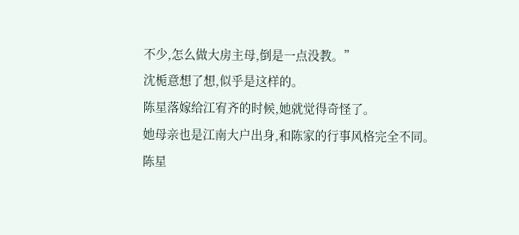不少,怎么做大房主母,倒是一点没教。”
沈栀意想了想,似乎是这样的。
陈星落嫁给江宥齐的时候,她就觉得奇怪了。
她母亲也是江南大户出身,和陈家的行事风格完全不同。
陈星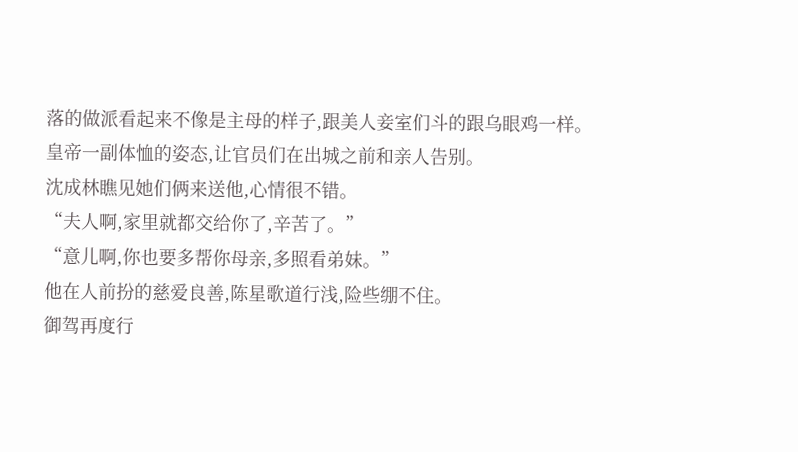落的做派看起来不像是主母的样子,跟美人妾室们斗的跟乌眼鸡一样。
皇帝一副体恤的姿态,让官员们在出城之前和亲人告别。
沈成林瞧见她们俩来送他,心情很不错。
“夫人啊,家里就都交给你了,辛苦了。”
“意儿啊,你也要多帮你母亲,多照看弟妹。”
他在人前扮的慈爱良善,陈星歌道行浅,险些绷不住。
御驾再度行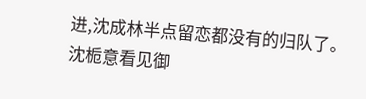进,沈成林半点留恋都没有的归队了。
沈栀意看见御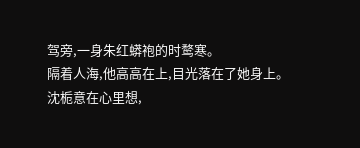驾旁,一身朱红蟒袍的时鹜寒。
隔着人海,他高高在上,目光落在了她身上。
沈栀意在心里想,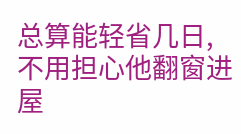总算能轻省几日,不用担心他翻窗进屋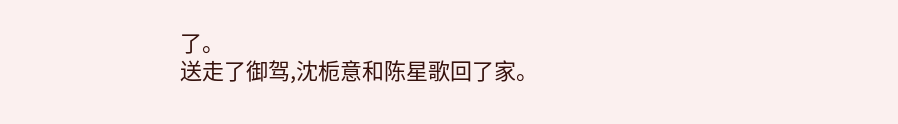了。
送走了御驾,沈栀意和陈星歌回了家。